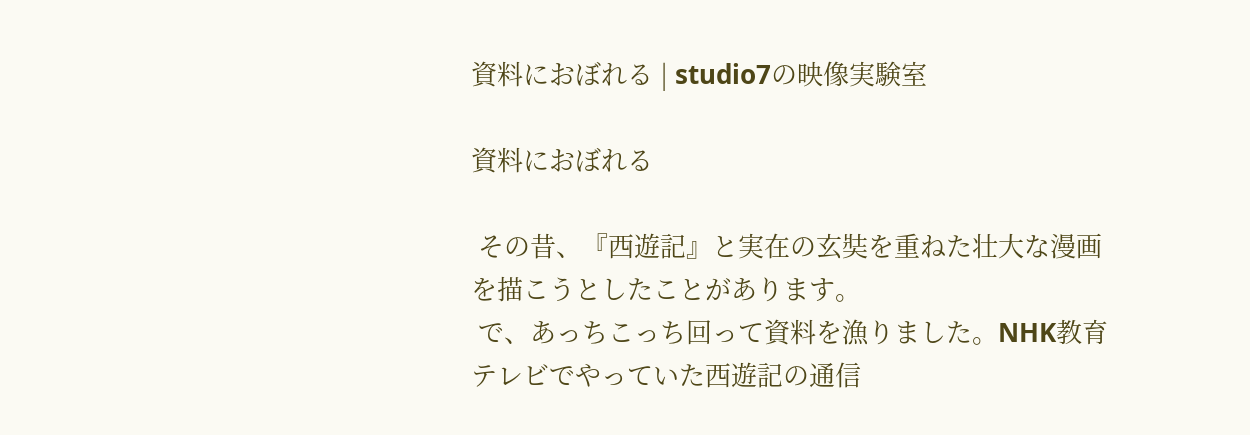資料におぼれる | studio7の映像実験室

資料におぼれる

 その昔、『西遊記』と実在の玄奘を重ねた壮大な漫画を描こうとしたことがあります。
 で、あっちこっち回って資料を漁りました。NHK教育テレビでやっていた西遊記の通信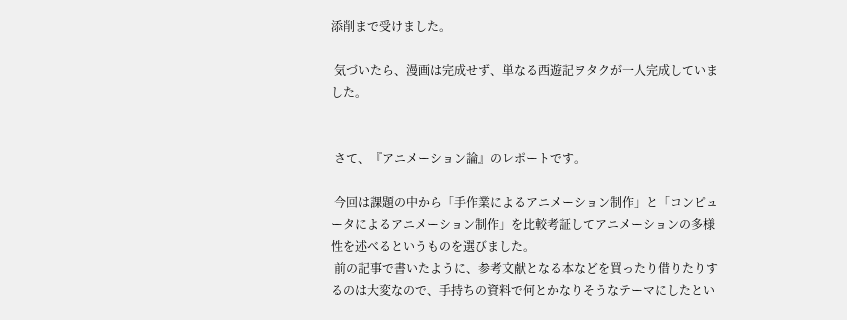添削まで受けました。

 気づいたら、漫画は完成せず、単なる西遊記ヲタクが一人完成していました。


 さて、『アニメーション論』のレポートです。

 今回は課題の中から「手作業によるアニメーション制作」と「コンピュータによるアニメーション制作」を比較考証してアニメーションの多様性を述べるというものを選びました。
 前の記事で書いたように、参考文献となる本などを買ったり借りたりするのは大変なので、手持ちの資料で何とかなりそうなテーマにしたとい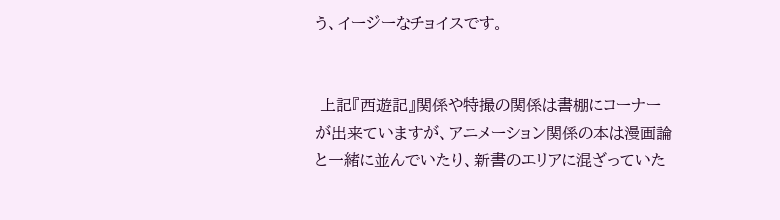う、イージーなチョイスです。


 上記『西遊記』関係や特撮の関係は書棚にコーナーが出来ていますが、アニメーション関係の本は漫画論と一緒に並んでいたり、新書のエリアに混ざっていた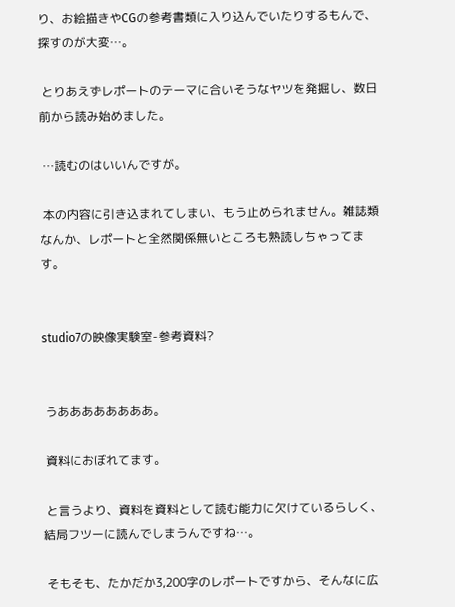り、お絵描きやCGの参考書類に入り込んでいたりするもんで、探すのが大変…。

 とりあえずレポートのテーマに合いそうなヤツを発掘し、数日前から読み始めました。

 …読むのはいいんですが。

 本の内容に引き込まれてしまい、もう止められません。雑誌類なんか、レポートと全然関係無いところも熟読しちゃってます。


studio7の映像実験室-参考資料?


 うああああああああ。

 資料におぼれてます。

 と言うより、資料を資料として読む能力に欠けているらしく、結局フツーに読んでしまうんですね…。

 そもそも、たかだか3,200字のレポートですから、そんなに広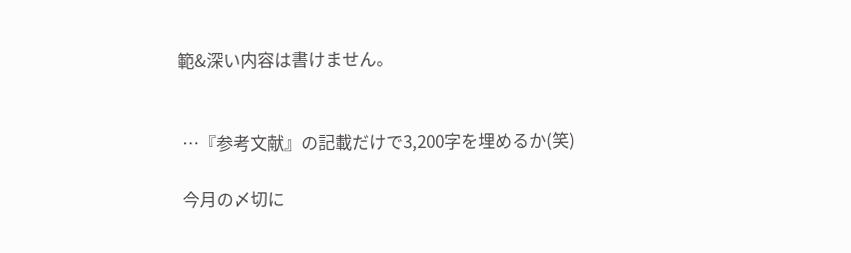範&深い内容は書けません。


 …『参考文献』の記載だけで3,200字を埋めるか(笑)

 今月の〆切に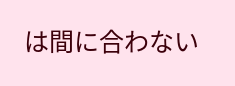は間に合わない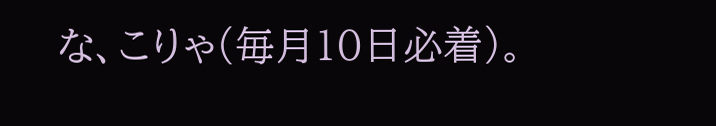な、こりゃ(毎月10日必着)。